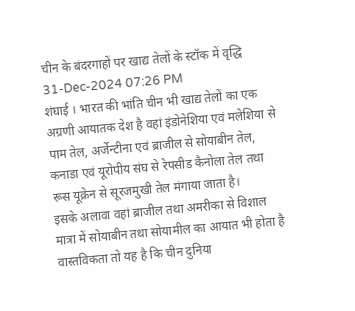चीन के बंदरगाहों पर खाद्य तेलों के स्टॉक में वृद्धि
31-Dec-2024 07:26 PM
शंघाई । भारत की भांति चीन भी खाद्य तेलों का एक अग्रणी आयातक देश है वहां इंडोनेशिया एवं मलेशिया से पाम तेल, अर्जेन्टीना एवं ब्राजील से सोयाबीन तेल, कनाडा एवं यूरोपीय संघ से रेपसीड कैनोला तेल तथा रूस यूक्रेन से सूरजमुखी तेल मंगाया जाता है।
इसके अलावा वहां ब्राजील तथा अमरीका से विशाल मात्रा में सोयाबीन तथा सोयामील का आयात भी होता है वास्तविकता तो यह है कि चीन दुनिया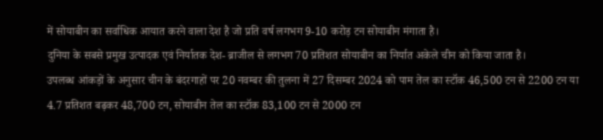में सोयाबीन का सर्वाधिक आयात करने वाला देश है जो प्रति वर्ष लगभग 9-10 करोड़ टन सोयाबीन मंगाता है।
दुनिया के सबसे प्रमुख उत्पादक एवं निर्यातक देश- ब्राजील से लगभग 70 प्रतिशत सोयाबीन का निर्यात अकेले चीन को किया जाता है।
उपलब्ध आंकड़ों के अनुसार चीन के बंदरगाहों पर 20 नवम्बर की तुलना में 27 दिसम्बर 2024 को पाम तेल का स्टॉक 46,500 टन से 2200 टन या 4.7 प्रतिशत बढ़कर 48,700 टन, सोयाबीन तेल का स्टॉक 83,100 टन से 2000 टन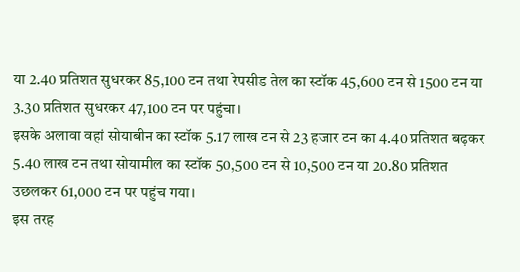या 2.40 प्रतिशत सुधरकर 85,100 टन तथा रेपसीड तेल का स्टॉक 45,600 टन से 1500 टन या 3.30 प्रतिशत सुधरकर 47,100 टन पर पहुंचा।
इसके अलावा वहां सोयाबीन का स्टॉक 5.17 लाख टन से 23 हजार टन का 4.40 प्रतिशत बढ़कर 5.40 लाख टन तथा सोयामील का स्टॉक 50,500 टन से 10,500 टन या 20.80 प्रतिशत उछलकर 61,000 टन पर पहुंच गया।
इस तरह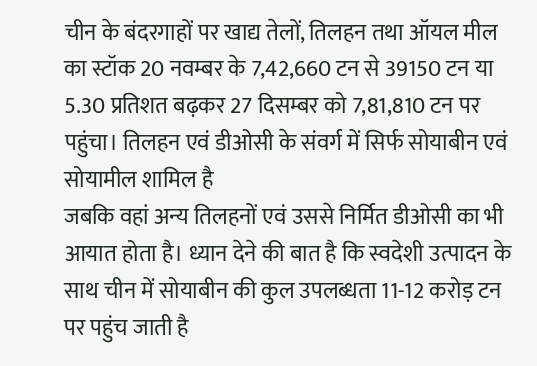चीन के बंदरगाहों पर खाद्य तेलों, तिलहन तथा ऑयल मील का स्टॉक 20 नवम्बर के 7,42,660 टन से 39150 टन या 5.30 प्रतिशत बढ़कर 27 दिसम्बर को 7,81,810 टन पर पहुंचा। तिलहन एवं डीओसी के संवर्ग में सिर्फ सोयाबीन एवं सोयामील शामिल है
जबकि वहां अन्य तिलहनों एवं उससे निर्मित डीओसी का भी आयात होता है। ध्यान देने की बात है कि स्वदेशी उत्पादन के साथ चीन में सोयाबीन की कुल उपलब्धता 11-12 करोड़ टन पर पहुंच जाती है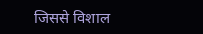जिससे विशाल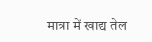मात्रा में खाद्य तेल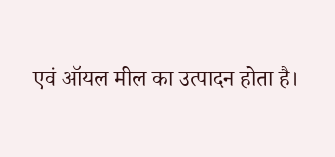एवं ऑयल मील का उत्पादन होता है।